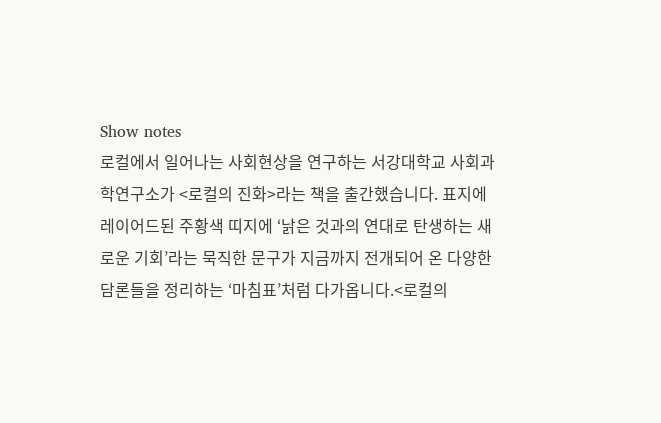Show notes
로컬에서 일어나는 사회현상을 연구하는 서강대학교 사회과학연구소가 <로컬의 진화>라는 책을 출간했습니다. 표지에 레이어드된 주황색 띠지에 ‘낡은 것과의 연대로 탄생하는 새로운 기회’라는 묵직한 문구가 지금까지 전개되어 온 다양한 담론들을 정리하는 ‘마침표’처럼 다가옵니다.<로컬의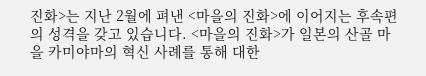진화>는 지난 2월에 펴낸 <마을의 진화>에 이어지는 후속편의 성격을 갖고 있습니다. <마을의 진화>가 일본의 산골 마을 카미야마의 혁신 사례를 통해 대한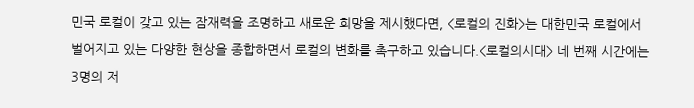민국 로컬이 갖고 있는 잠재력을 조명하고 새로운 희망을 제시했다면, <로컬의 진화>는 대한민국 로컬에서 벌어지고 있는 다양한 현상을 종합하면서 로컬의 변화를 촉구하고 있습니다.<로컬의시대> 네 번째 시간에는 3명의 저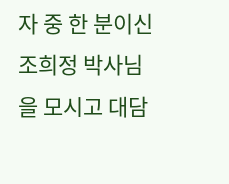자 중 한 분이신 조희정 박사님을 모시고 대담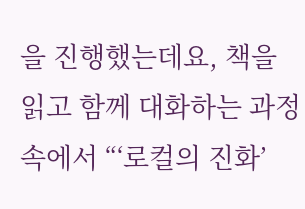을 진행했는데요, 책을 읽고 함께 대화하는 과정 속에서 “‘로컬의 진화’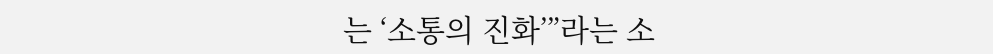는 ‘소통의 진화’”라는 소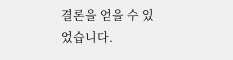결론을 얻을 수 있었습니다.